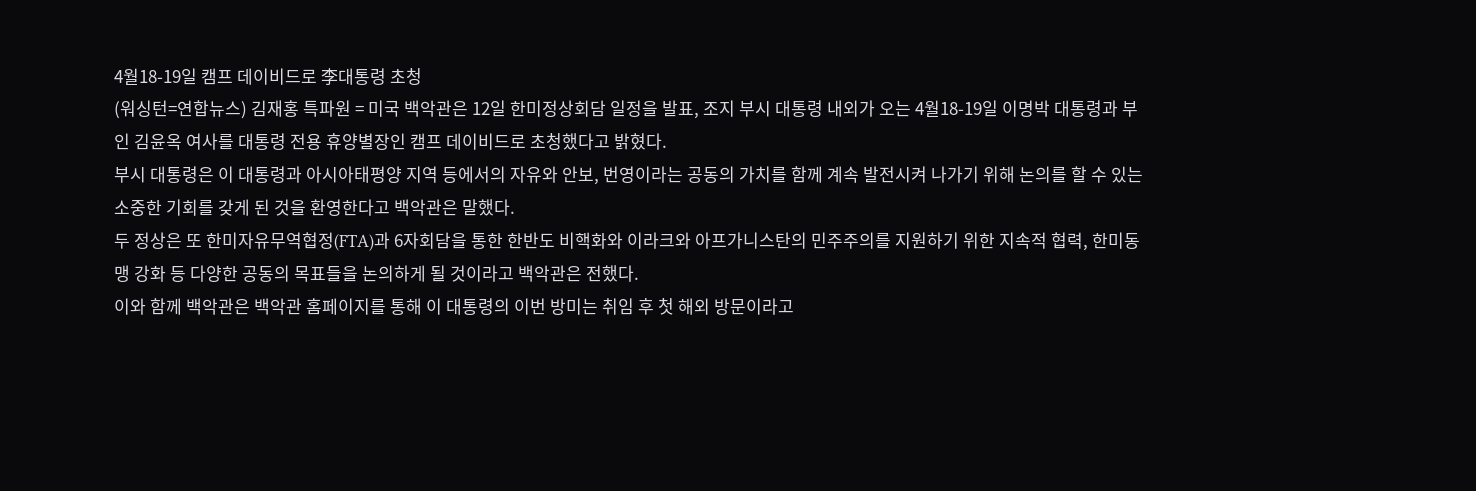4월18-19일 캠프 데이비드로 李대통령 초청
(워싱턴=연합뉴스) 김재홍 특파원 = 미국 백악관은 12일 한미정상회담 일정을 발표, 조지 부시 대통령 내외가 오는 4월18-19일 이명박 대통령과 부인 김윤옥 여사를 대통령 전용 휴양별장인 캠프 데이비드로 초청했다고 밝혔다.
부시 대통령은 이 대통령과 아시아태평양 지역 등에서의 자유와 안보, 번영이라는 공동의 가치를 함께 계속 발전시켜 나가기 위해 논의를 할 수 있는 소중한 기회를 갖게 된 것을 환영한다고 백악관은 말했다.
두 정상은 또 한미자유무역협정(FTA)과 6자회담을 통한 한반도 비핵화와 이라크와 아프가니스탄의 민주주의를 지원하기 위한 지속적 협력, 한미동맹 강화 등 다양한 공동의 목표들을 논의하게 될 것이라고 백악관은 전했다.
이와 함께 백악관은 백악관 홈페이지를 통해 이 대통령의 이번 방미는 취임 후 첫 해외 방문이라고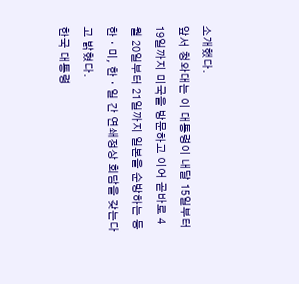소개했다.
앞서 청와대는 이 대통령이 내달 15일부터 19일까지 미국을 방문하고 이어 곧바로 4월 20일부터 21일까지 일본을 순방하는 등 한ㆍ미, 한ㆍ일 간 연쇄정상 회담을 갖는다고 밝혔다.
한국 대통령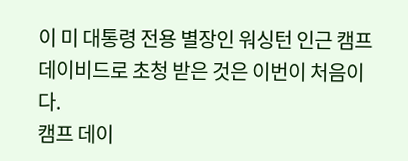이 미 대통령 전용 별장인 워싱턴 인근 캠프 데이비드로 초청 받은 것은 이번이 처음이다.
캠프 데이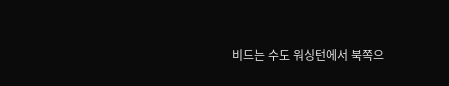비드는 수도 워싱턴에서 북쪽으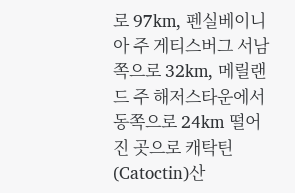로 97km, 펜실베이니아 주 게티스버그 서남쪽으로 32km, 메릴랜드 주 해저스타운에서 동쪽으로 24km 떨어진 곳으로 캐탁틴(Catoctin)산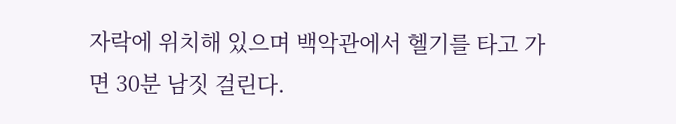자락에 위치해 있으며 백악관에서 헬기를 타고 가면 30분 남짓 걸린다.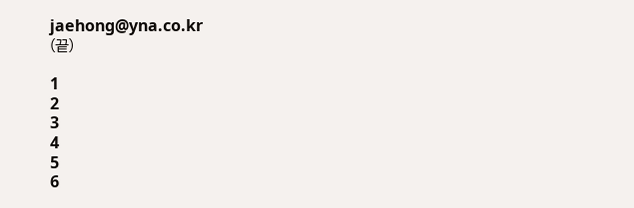jaehong@yna.co.kr
(끝)

1
2
3
4
5
6